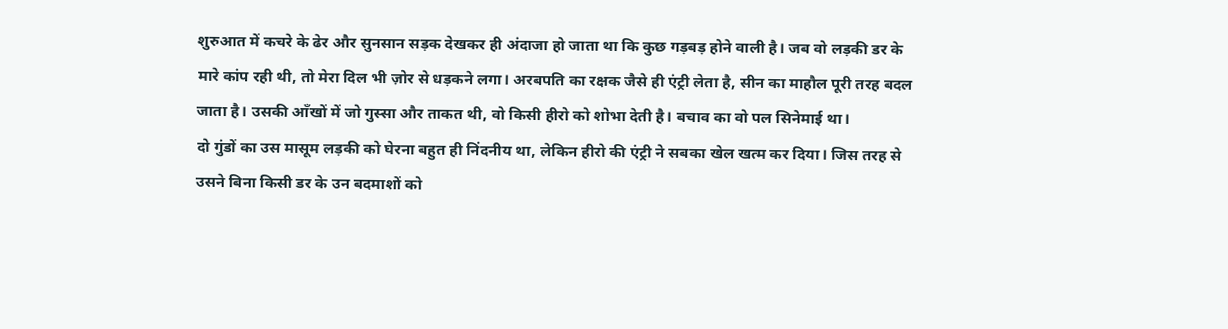शुरुआत में कचरे के ढेर और सुनसान सड़क देखकर ही अंदाजा हो जाता था कि कुछ गड़बड़ होने वाली है। जब वो लड़की डर के मारे कांप रही थी, तो मेरा दिल भी ज़ोर से धड़कने लगा। अरबपति का रक्षक जैसे ही एंट्री लेता है, सीन का माहौल पूरी तरह बदल जाता है। उसकी आँखों में जो गुस्सा और ताकत थी, वो किसी हीरो को शोभा देती है। बचाव का वो पल सिनेमाई था।
दो गुंडों का उस मासूम लड़की को घेरना बहुत ही निंदनीय था, लेकिन हीरो की एंट्री ने सबका खेल खत्म कर दिया। जिस तरह से उसने बिना किसी डर के उन बदमाशों को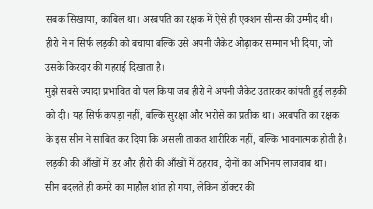सबक सिखाया, काबिल था। अरबपति का रक्षक में ऐसे ही एक्शन सीन्स की उम्मीद थी। हीरो ने न सिर्फ लड़की को बचाया बल्कि उसे अपनी जैकेट ओढ़ाकर सम्मान भी दिया, जो उसके किरदार की गहराई दिखाता है।
मुझे सबसे ज्यादा प्रभावित वो पल किया जब हीरो ने अपनी जैकेट उतारकर कांपती हुई लड़की को दी। यह सिर्फ कपड़ा नहीं, बल्कि सुरक्षा और भरोसे का प्रतीक था। अरबपति का रक्षक के इस सीन ने साबित कर दिया कि असली ताकत शारीरिक नहीं, बल्कि भावनात्मक होती है। लड़की की आँखों में डर और हीरो की आँखों में ठहराव, दोनों का अभिनय लाजवाब था।
सीन बदलते ही कमरे का माहौल शांत हो गया, लेकिन डॉक्टर की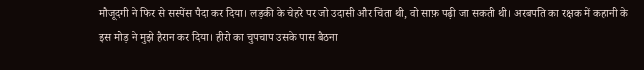मौजूदगी ने फिर से सस्पेंस पैदा कर दिया। लड़की के चेहरे पर जो उदासी और चिंता थी, वो साफ़ पढ़ी जा सकती थी। अरबपति का रक्षक में कहानी के इस मोड़ ने मुझे हैरान कर दिया। हीरो का चुपचाप उसके पास बैठना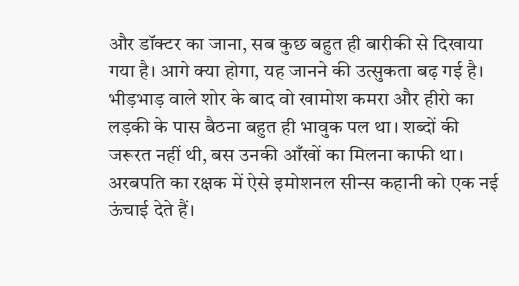और डॉक्टर का जाना, सब कुछ बहुत ही बारीकी से दिखाया गया है। आगे क्या होगा, यह जानने की उत्सुकता बढ़ गई है।
भीड़भाड़ वाले शोर के बाद वो खामोश कमरा और हीरो का लड़की के पास बैठना बहुत ही भावुक पल था। शब्दों की जरूरत नहीं थी, बस उनकी आँखों का मिलना काफी था। अरबपति का रक्षक में ऐसे इमोशनल सीन्स कहानी को एक नई ऊंचाई देते हैं।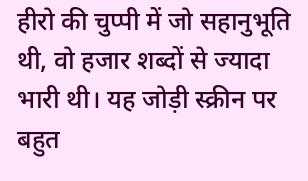हीरो की चुप्पी में जो सहानुभूति थी, वो हजार शब्दों से ज्यादा भारी थी। यह जोड़ी स्क्रीन पर बहुत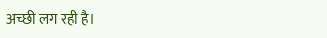अच्छी लग रही है।